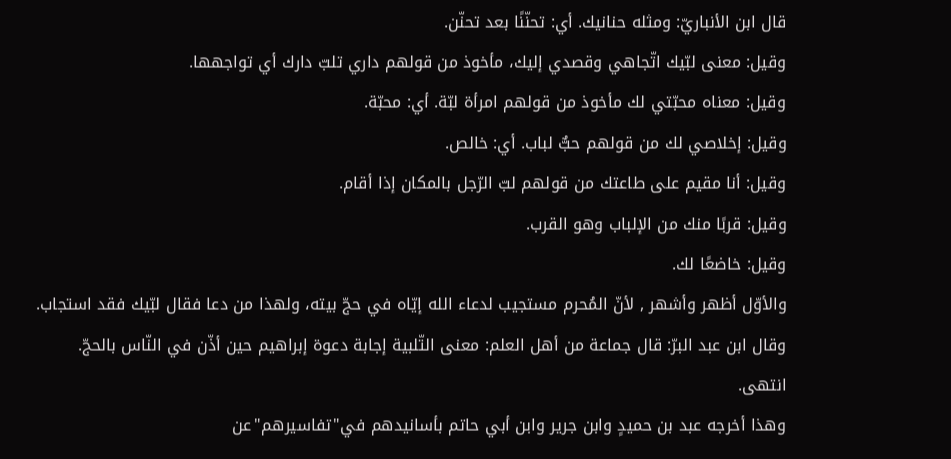قال ابن الأنباريّ: ومثله حنانيك. أي: تحنّنًا بعد تحنّن.
وقيل: معنى لبّيك اتّجاهي وقصدي إليك، مأخوذ من قولهم داري تلبّ دارك أي تواجهها.
وقيل: معناه محبّتي لك مأخوذ من قولهم امرأة لبّة. أي: محبّة.
وقيل: إخلاصي لك من قولهم حبٌّ لباب. أي: خالص.
وقيل: أنا مقيم على طاعتك من قولهم لبّ الرّجل بالمكان إذا أقام.
وقيل: قربًا منك من الإلباب وهو القرب.
وقيل: خاضعًا لك.
والأوّل أظهر وأشهر , لأنّ المُحرم مستجيب لدعاء الله إيّاه في حجّ بيته، ولهذا من دعا فقال لبّيك فقد استجاب.
وقال ابن عبد البرّ: قال جماعة من أهل العلم: معنى التّلبية إجابة دعوة إبراهيم حين أذّن في النّاس بالحجّ. انتهى.
وهذا أخرجه عبد بن حميدٍ وابن جرير وابن أبي حاتم بأسانيدهم في"تفاسيرهم"عن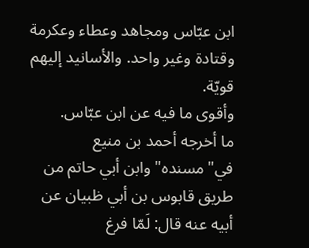ابن عبّاس ومجاهد وعطاء وعكرمة وقتادة وغير واحد. والأسانيد إليهم قويّة.
وأقوى ما فيه عن ابن عبّاس.
ما أخرجه أحمد بن منيع في"مسنده"وابن أبي حاتم من طريق قابوس بن أبي ظبيان عن أبيه عنه قال: لَمّا فرغ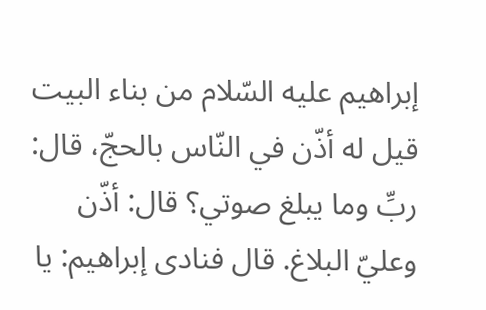إبراهيم عليه السّلام من بناء البيت قيل له أذّن في النّاس بالحجّ، قال: ربِّ وما يبلغ صوتي؟ قال: أذّن وعليّ البلاغ. قال فنادى إبراهيم: يا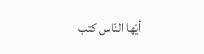أيّها النّاس كتب